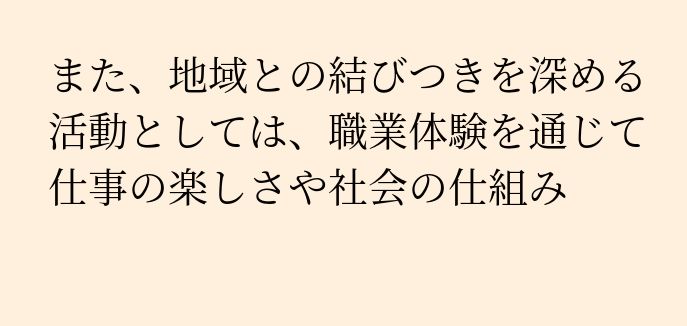また、地域との結びつきを深める活動としては、職業体験を通じて仕事の楽しさや社会の仕組み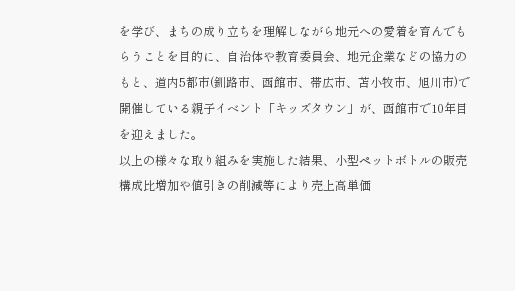を学び、まちの成り立ちを理解しながら地元への愛着を育んでもらうことを目的に、自治体や教育委員会、地元企業などの協力のもと、道内5都市(釧路市、函館市、帯広市、苫小牧市、旭川市)で開催している親子イベント「キッズタウン」が、函館市で10年目を迎えました。
以上の様々な取り組みを実施した結果、小型ペットボトルの販売構成比増加や値引きの削減等により売上高単価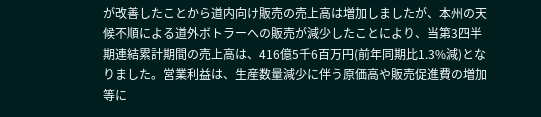が改善したことから道内向け販売の売上高は増加しましたが、本州の天候不順による道外ボトラーへの販売が減少したことにより、当第3四半期連結累計期間の売上高は、416億5千6百万円(前年同期比1.3%減)となりました。営業利益は、生産数量減少に伴う原価高や販売促進費の増加等に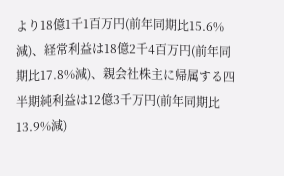より18億1千1百万円(前年同期比15.6%減)、経常利益は18億2千4百万円(前年同期比17.8%減)、親会社株主に帰属する四半期純利益は12億3千万円(前年同期比13.9%減)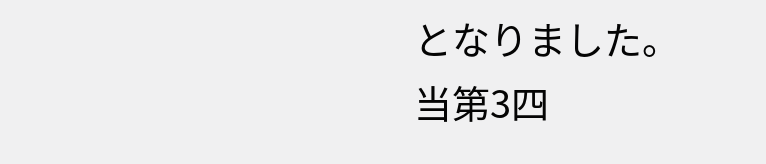となりました。
当第3四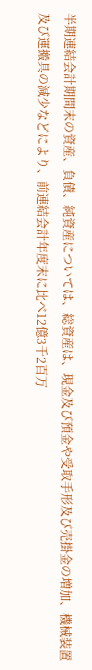半期連結会計期間末の資産、負債、純資産については、総資産は、現金及び預金や受取手形及び売掛金の増加、機械装置及び運搬具の減少などにより、前連結会計年度末に比べ12億3千2百万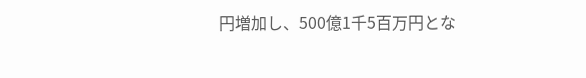円増加し、500億1千5百万円とな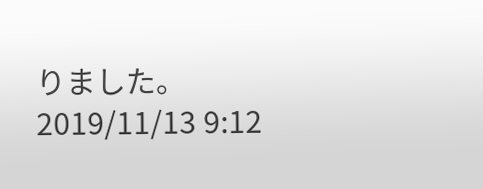りました。
2019/11/13 9:12